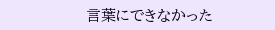言葉にできなかった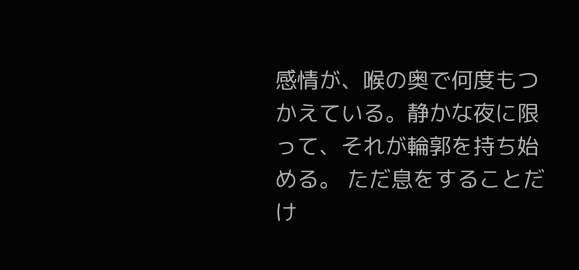感情が、喉の奥で何度もつかえている。静かな夜に限って、それが輪郭を持ち始める。 ただ息をすることだけ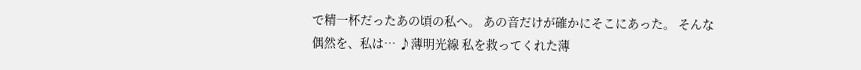で精一杯だったあの頃の私へ。 あの音だけが確かにそこにあった。 そんな偶然を、私は… ♪薄明光線 私を救ってくれた薄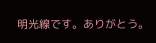明光線です。ありがとう。